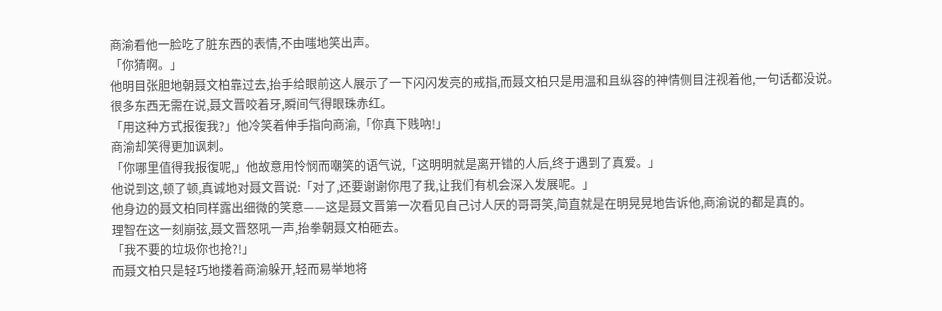商渝看他一脸吃了脏东西的表情,不由嗤地笑出声。
「你猜啊。」
他明目张胆地朝聂文柏靠过去,抬手给眼前这人展示了一下闪闪发亮的戒指,而聂文柏只是用温和且纵容的神情侧目注视着他,一句话都没说。
很多东西无需在说,聂文晋咬着牙,瞬间气得眼珠赤红。
「用这种方式报復我?」他冷笑着伸手指向商渝,「你真下贱吶!」
商渝却笑得更加讽刺。
「你哪里值得我报復呢,」他故意用怜悯而嘲笑的语气说,「这明明就是离开错的人后,终于遇到了真爱。」
他说到这,顿了顿,真诚地对聂文晋说:「对了,还要谢谢你甩了我,让我们有机会深入发展呢。」
他身边的聂文柏同样露出细微的笑意——这是聂文晋第一次看见自己讨人厌的哥哥笑,简直就是在明晃晃地告诉他,商渝说的都是真的。
理智在这一刻崩弦,聂文晋怒吼一声,抬拳朝聂文柏砸去。
「我不要的垃圾你也抢?!」
而聂文柏只是轻巧地搂着商渝躲开,轻而易举地将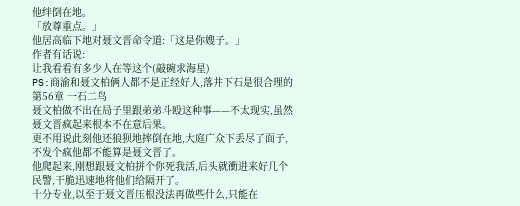他绊倒在地。
「放尊重点。」
他居高临下地对聂文晋命令道:「这是你嫂子。」
作者有话说:
让我看看有多少人在等这个(敲碗求海星)
PS:商渝和聂文柏俩人都不是正经好人,落井下石是很合理的
第56章 一石二鸟
聂文柏做不出在局子里跟弟弟斗殴这种事——不太现实,虽然聂文晋疯起来根本不在意后果。
更不用说此刻他还狼狈地摔倒在地,大庭广众下丢尽了面子,不发个疯他都不能算是聂文晋了。
他爬起来,刚想跟聂文柏拼个你死我活,后头就衝进来好几个民警,干脆迅速地将他们给隔开了。
十分专业,以至于聂文晋压根没法再做些什么,只能在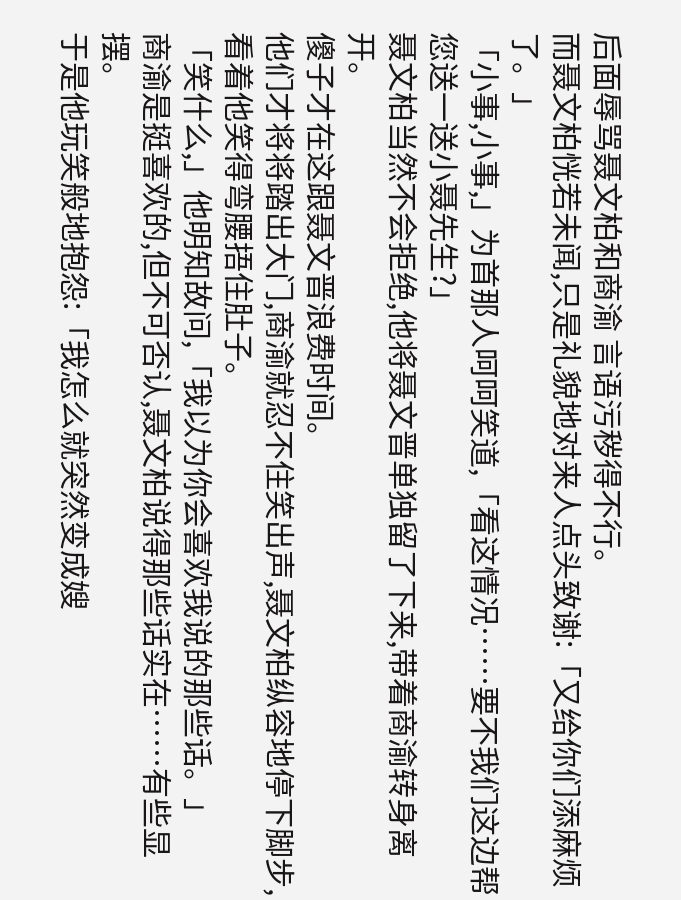后面辱骂聂文柏和商渝 言语污秽得不行。
而聂文柏恍若未闻,只是礼貌地对来人点头致谢:「又给你们添麻烦了。」
「小事,小事,」为首那人呵呵笑道,「看这情况……要不我们这边帮您送一送小聂先生?」
聂文柏当然不会拒绝,他将聂文晋单独留了下来,带着商渝转身离开。
傻子才在这跟聂文晋浪费时间。
他们才将将踏出大门,商渝就忍不住笑出声,聂文柏纵容地停下脚步,看着他笑得弯腰捂住肚子。
「笑什么,」他明知故问,「我以为你会喜欢我说的那些话。」
商渝是挺喜欢的,但不可否认,聂文柏说得那些话实在……有些显摆。
于是他玩笑般地抱怨:「我怎么就突然变成嫂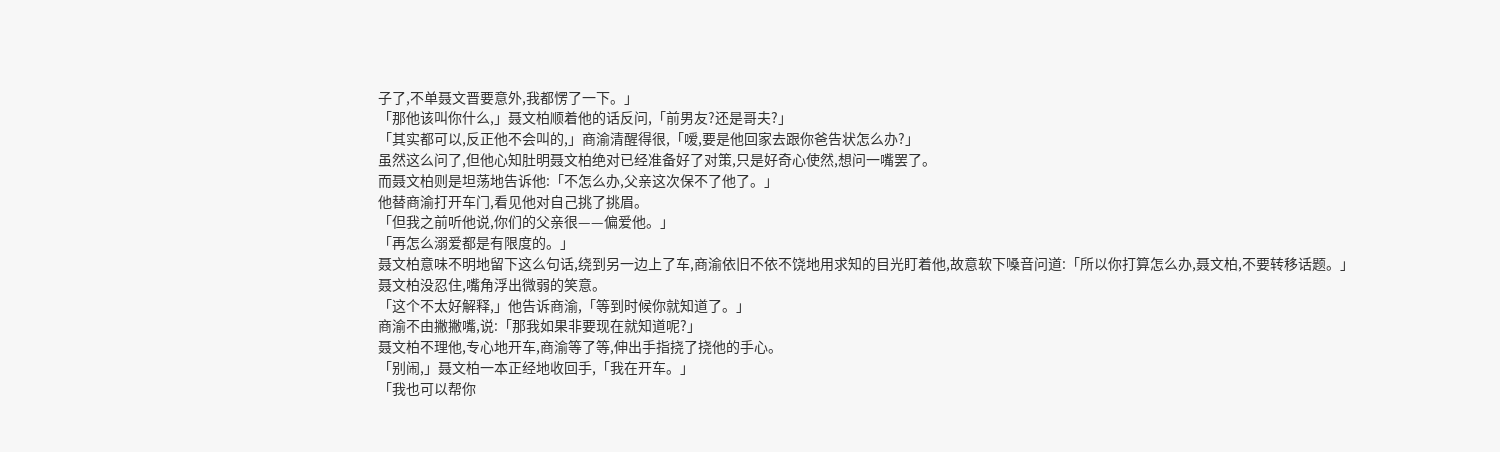子了,不单聂文晋要意外,我都愣了一下。」
「那他该叫你什么,」聂文柏顺着他的话反问,「前男友?还是哥夫?」
「其实都可以,反正他不会叫的,」商渝清醒得很,「嗳,要是他回家去跟你爸告状怎么办?」
虽然这么问了,但他心知肚明聂文柏绝对已经准备好了对策,只是好奇心使然,想问一嘴罢了。
而聂文柏则是坦荡地告诉他:「不怎么办,父亲这次保不了他了。」
他替商渝打开车门,看见他对自己挑了挑眉。
「但我之前听他说,你们的父亲很——偏爱他。」
「再怎么溺爱都是有限度的。」
聂文柏意味不明地留下这么句话,绕到另一边上了车,商渝依旧不依不饶地用求知的目光盯着他,故意软下嗓音问道:「所以你打算怎么办,聂文柏,不要转移话题。」
聂文柏没忍住,嘴角浮出微弱的笑意。
「这个不太好解释,」他告诉商渝,「等到时候你就知道了。」
商渝不由撇撇嘴,说:「那我如果非要现在就知道呢?」
聂文柏不理他,专心地开车,商渝等了等,伸出手指挠了挠他的手心。
「别闹,」聂文柏一本正经地收回手,「我在开车。」
「我也可以帮你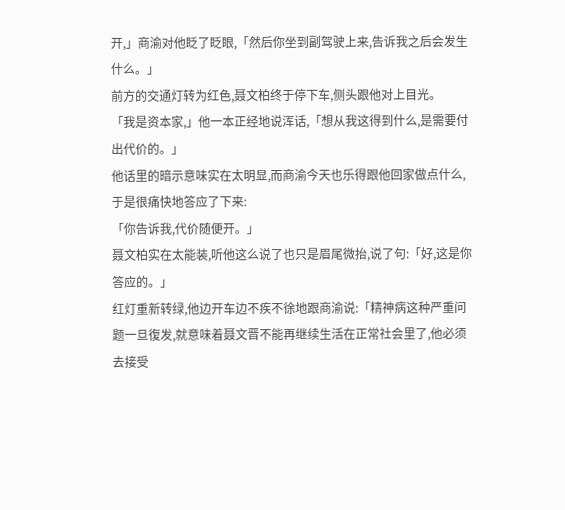开,」商渝对他眨了眨眼,「然后你坐到副驾驶上来,告诉我之后会发生什么。」
前方的交通灯转为红色,聂文柏终于停下车,侧头跟他对上目光。
「我是资本家,」他一本正经地说浑话,「想从我这得到什么,是需要付出代价的。」
他话里的暗示意味实在太明显,而商渝今天也乐得跟他回家做点什么,于是很痛快地答应了下来:
「你告诉我,代价随便开。」
聂文柏实在太能装,听他这么说了也只是眉尾微抬,说了句:「好,这是你答应的。」
红灯重新转绿,他边开车边不疾不徐地跟商渝说:「精神病这种严重问题一旦復发,就意味着聂文晋不能再继续生活在正常社会里了,他必须去接受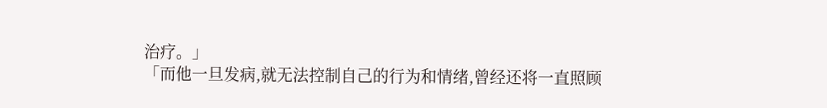治疗。」
「而他一旦发病,就无法控制自己的行为和情绪,曾经还将一直照顾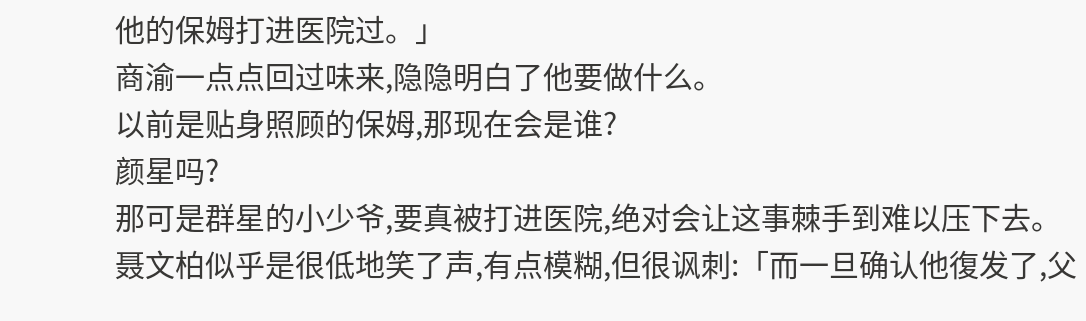他的保姆打进医院过。」
商渝一点点回过味来,隐隐明白了他要做什么。
以前是贴身照顾的保姆,那现在会是谁?
颜星吗?
那可是群星的小少爷,要真被打进医院,绝对会让这事棘手到难以压下去。
聂文柏似乎是很低地笑了声,有点模糊,但很讽刺:「而一旦确认他復发了,父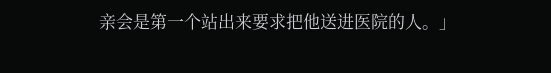亲会是第一个站出来要求把他送进医院的人。」